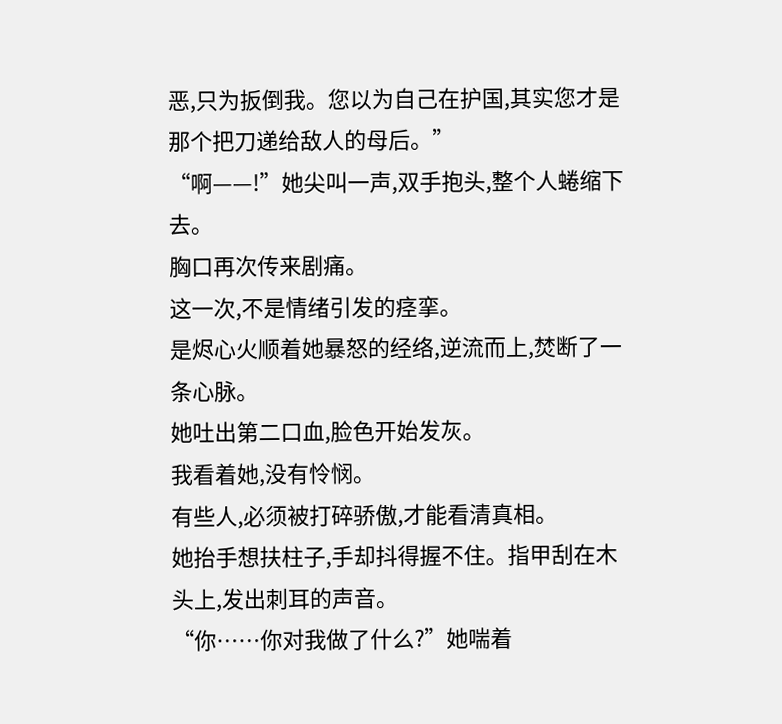恶,只为扳倒我。您以为自己在护国,其实您才是那个把刀递给敌人的母后。”
“啊——!”她尖叫一声,双手抱头,整个人蜷缩下去。
胸口再次传来剧痛。
这一次,不是情绪引发的痉挛。
是烬心火顺着她暴怒的经络,逆流而上,焚断了一条心脉。
她吐出第二口血,脸色开始发灰。
我看着她,没有怜悯。
有些人,必须被打碎骄傲,才能看清真相。
她抬手想扶柱子,手却抖得握不住。指甲刮在木头上,发出刺耳的声音。
“你……你对我做了什么?”她喘着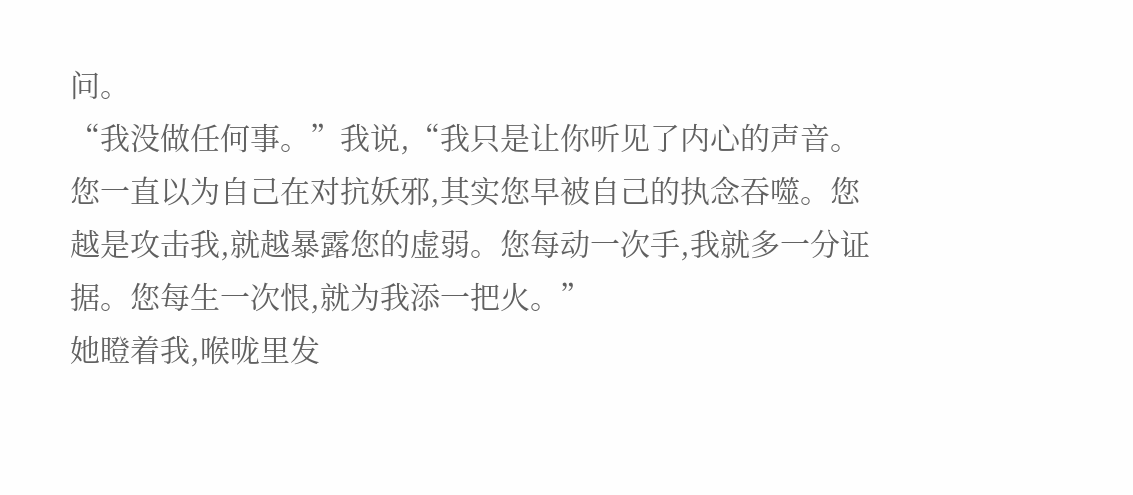问。
“我没做任何事。”我说,“我只是让你听见了内心的声音。您一直以为自己在对抗妖邪,其实您早被自己的执念吞噬。您越是攻击我,就越暴露您的虚弱。您每动一次手,我就多一分证据。您每生一次恨,就为我添一把火。”
她瞪着我,喉咙里发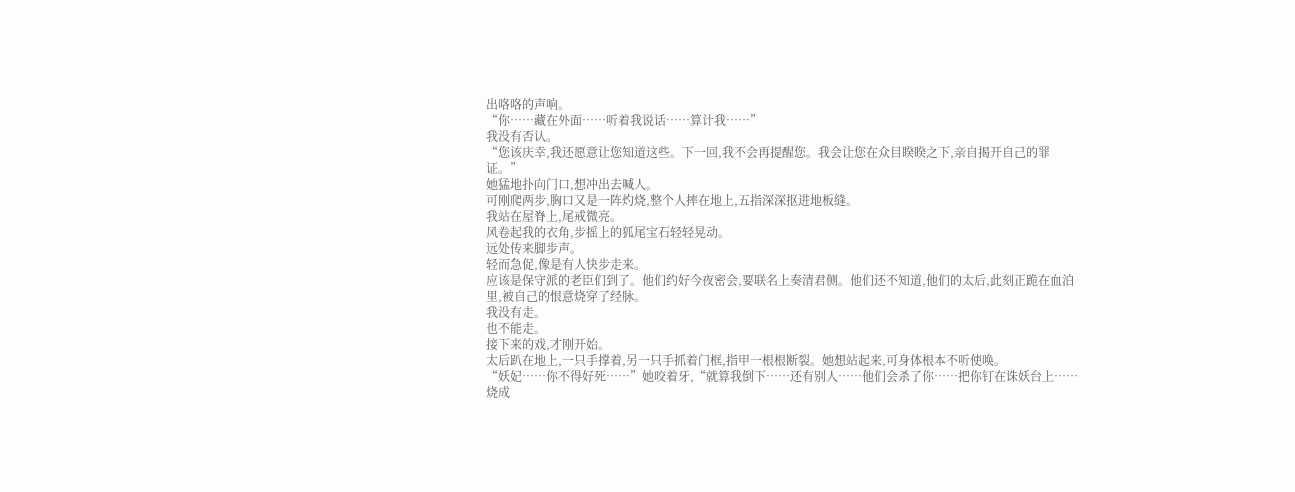出咯咯的声响。
“你……藏在外面……听着我说话……算计我……”
我没有否认。
“您该庆幸,我还愿意让您知道这些。下一回,我不会再提醒您。我会让您在众目睽睽之下,亲自揭开自己的罪证。”
她猛地扑向门口,想冲出去喊人。
可刚爬两步,胸口又是一阵灼烧,整个人摔在地上,五指深深抠进地板缝。
我站在屋脊上,尾戒微亮。
风卷起我的衣角,步摇上的狐尾宝石轻轻晃动。
远处传来脚步声。
轻而急促,像是有人快步走来。
应该是保守派的老臣们到了。他们约好今夜密会,要联名上奏清君侧。他们还不知道,他们的太后,此刻正跪在血泊里,被自己的恨意烧穿了经脉。
我没有走。
也不能走。
接下来的戏,才刚开始。
太后趴在地上,一只手撑着,另一只手抓着门框,指甲一根根断裂。她想站起来,可身体根本不听使唤。
“妖妃……你不得好死……”她咬着牙,“就算我倒下……还有别人……他们会杀了你……把你钉在诛妖台上……烧成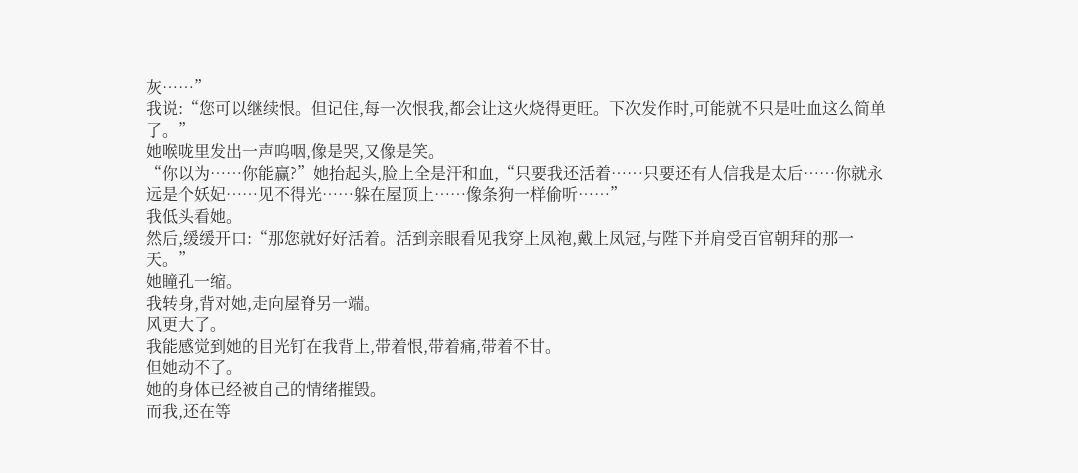灰……”
我说:“您可以继续恨。但记住,每一次恨我,都会让这火烧得更旺。下次发作时,可能就不只是吐血这么简单了。”
她喉咙里发出一声呜咽,像是哭,又像是笑。
“你以为……你能赢?”她抬起头,脸上全是汗和血,“只要我还活着……只要还有人信我是太后……你就永远是个妖妃……见不得光……躲在屋顶上……像条狗一样偷听……”
我低头看她。
然后,缓缓开口:“那您就好好活着。活到亲眼看见我穿上凤袍,戴上凤冠,与陛下并肩受百官朝拜的那一天。”
她瞳孔一缩。
我转身,背对她,走向屋脊另一端。
风更大了。
我能感觉到她的目光钉在我背上,带着恨,带着痛,带着不甘。
但她动不了。
她的身体已经被自己的情绪摧毁。
而我,还在等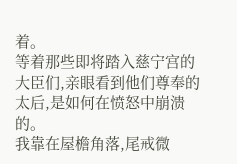着。
等着那些即将踏入慈宁宫的大臣们,亲眼看到他们尊奉的太后,是如何在愤怒中崩溃的。
我靠在屋檐角落,尾戒微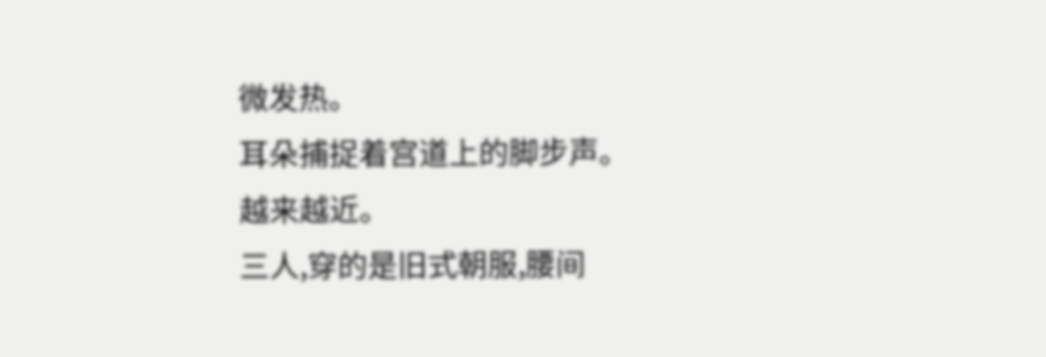微发热。
耳朵捕捉着宫道上的脚步声。
越来越近。
三人,穿的是旧式朝服,腰间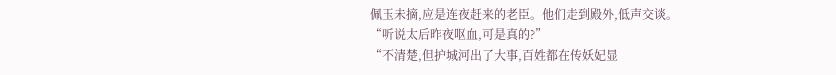佩玉未摘,应是连夜赶来的老臣。他们走到殿外,低声交谈。
“听说太后昨夜呕血,可是真的?”
“不清楚,但护城河出了大事,百姓都在传妖妃显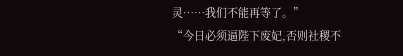灵……我们不能再等了。”
“今日必须逼陛下废妃,否则社稷不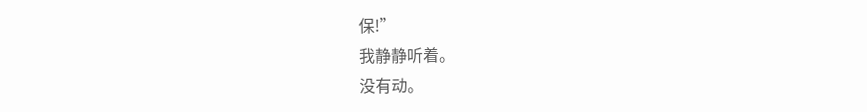保!”
我静静听着。
没有动。